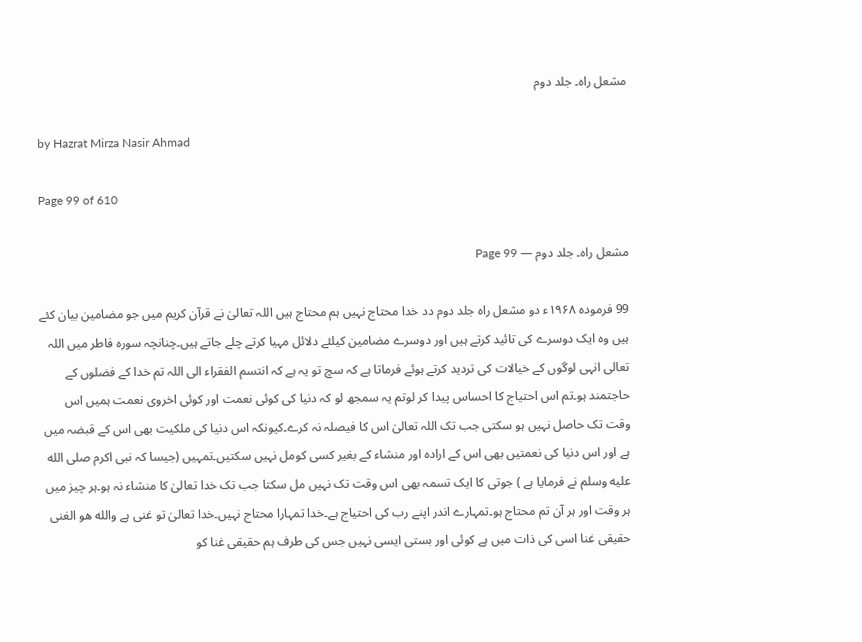مشعل راہ۔ جلد دوم

by Hazrat Mirza Nasir Ahmad

Page 99 of 610

مشعل راہ۔ جلد دوم — Page 99

99 فرموده ۱۹۶۸ء دو مشعل راه جلد دوم دد خدا محتاج نہیں ہم محتاج ہیں اللہ تعالیٰ نے قرآن کریم میں جو مضامین بیان کئے ہیں وہ ایک دوسرے کی تائید کرتے ہیں اور دوسرے مضامین کیلئے دلائل مہیا کرتے چلے جاتے ہیں۔چنانچہ سورہ فاطر میں اللہ تعالی انہی لوگوں کے خیالات کی تردید کرتے ہوئے فرماتا ہے کہ سچ تو یہ ہے کہ انتسم الفقراء الی اللہ تم خدا کے فضلوں کے حاجتمند ہو۔تم اس احتیاج کا احساس پیدا کر لوتم یہ سمجھ لو کہ دنیا کی کوئی نعمت اور کوئی اخروی نعمت ہمیں اس وقت تک حاصل نہیں ہو سکتی جب تک اللہ تعالیٰ اس کا فیصلہ نہ کرے۔کیونکہ اس دنیا کی ملکیت بھی اس کے قبضہ میں ہے اور اس دنیا کی نعمتیں بھی اس کے ارادہ اور منشاء کے بغیر کسی کومل نہیں سکتیں۔تمہیں (جیسا کہ نبی اکرم صلى الله عليه وسلم نے فرمایا ہے ) جوتی کا ایک تسمہ بھی اس وقت تک نہیں مل سکتا جب تک خدا تعالیٰ کا منشاء نہ ہو۔ہر چیز میں ہر وقت اور ہر آن تم محتاج ہو۔تمہارے اندر اپنے رب کی احتیاج ہے۔خدا تمہارا محتاج نہیں۔خدا تعالیٰ تو غنی ہے والله هو الغنی حقیقی غنا اسی کی ذات میں ہے کوئی اور بستی ایسی نہیں جس کی طرف ہم حقیقی غنا کو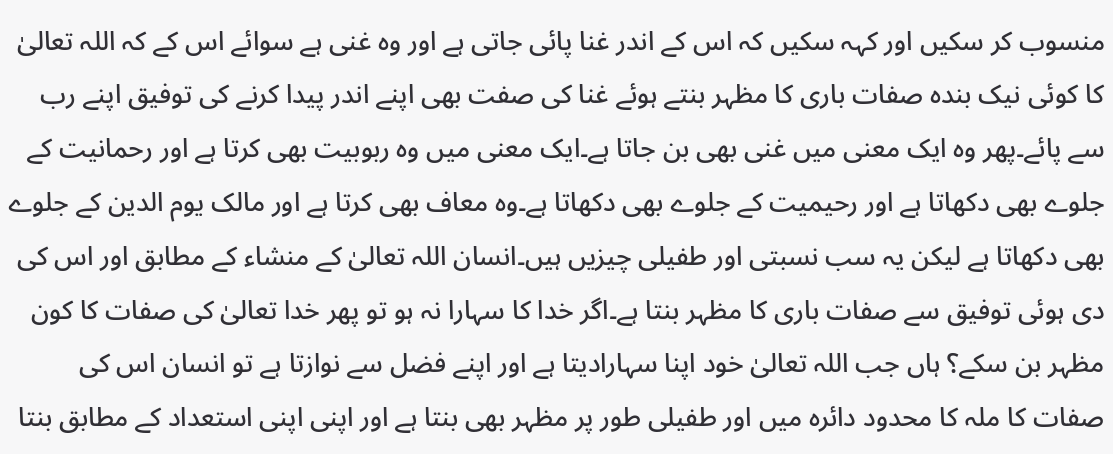منسوب کر سکیں اور کہہ سکیں کہ اس کے اندر غنا پائی جاتی ہے اور وہ غنی ہے سوائے اس کے کہ اللہ تعالیٰ کا کوئی نیک بندہ صفات باری کا مظہر بنتے ہوئے غنا کی صفت بھی اپنے اندر پیدا کرنے کی توفیق اپنے رب سے پائے۔پھر وہ ایک معنی میں غنی بھی بن جاتا ہے۔ایک معنی میں وہ ربوبیت بھی کرتا ہے اور رحمانیت کے جلوے بھی دکھاتا ہے اور رحیمیت کے جلوے بھی دکھاتا ہے۔وہ معاف بھی کرتا ہے اور مالک یوم الدین کے جلوے بھی دکھاتا ہے لیکن یہ سب نسبتی اور طفیلی چیزیں ہیں۔انسان اللہ تعالیٰ کے منشاء کے مطابق اور اس کی دی ہوئی توفیق سے صفات باری کا مظہر بنتا ہے۔اگر خدا کا سہارا نہ ہو تو پھر خدا تعالیٰ کی صفات کا کون مظہر بن سکے؟ ہاں جب اللہ تعالیٰ خود اپنا سہارادیتا ہے اور اپنے فضل سے نوازتا ہے تو انسان اس کی صفات کا ملہ کا محدود دائرہ میں اور طفیلی طور پر مظہر بھی بنتا ہے اور اپنی اپنی استعداد کے مطابق بنتا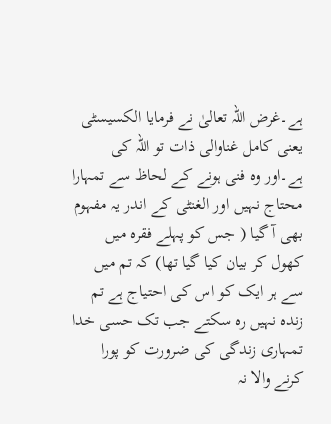ہے۔غرض اللہ تعالیٰ نے فرمایا الکسیسٹی یعنی کامل غناوالی ذات تو اللہ کی ہے۔اور وہ فنی ہونے کے لحاظ سے تمہارا محتاج نہیں اور الغنٹی کے اندر یہ مفہوم بھی آ گیا ( جس کو پہلے فقرہ میں کھول کر بیان کیا گیا تھا) کہ تم میں سے ہر ایک کو اس کی احتیاج ہے تم زندہ نہیں رہ سکتے جب تک حسی خدا تمہاری زندگی کی ضرورت کو پورا کرنے والا نہ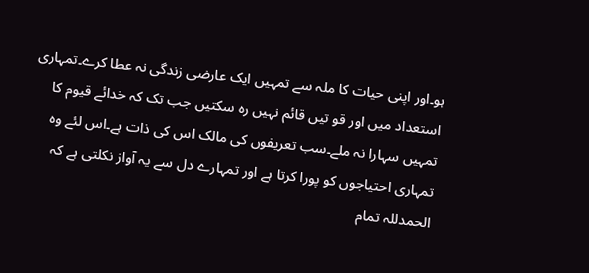ہو۔اور اپنی حیات کا ملہ سے تمہیں ایک عارضی زندگی نہ عطا کرے۔تمہاری استعداد میں اور قو تیں قائم نہیں رہ سکتیں جب تک کہ خدائے قیوم کا تمہیں سہارا نہ ملے۔سب تعریفوں کی مالک اس کی ذات ہے۔اس لئے وہ تمہاری احتیاجوں کو پورا کرتا ہے اور تمہارے دل سے یہ آواز نکلتی ہے کہ الحمدللہ تمام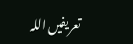تعریفیں اللہ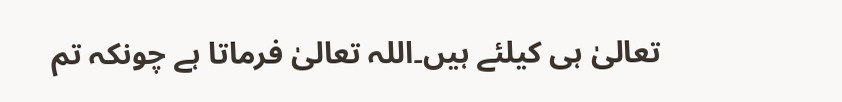تعالیٰ ہی کیلئے ہیں۔اللہ تعالیٰ فرماتا ہے چونکہ تم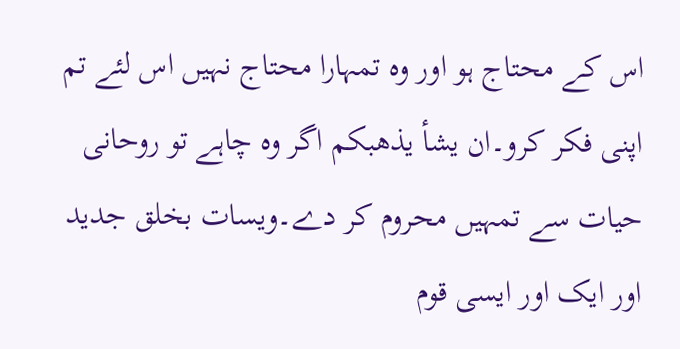اس کے محتاج ہو اور وہ تمہارا محتاج نہیں اس لئے تم اپنی فکر کرو۔ان يشأ يذهبكم اگر وہ چاہے تو روحانی حیات سے تمہیں محروم کر دے۔ویسات بخلق جدید اور ایک اور ایسی قوم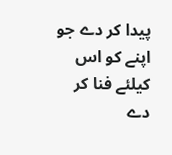پیدا کر دے جو اپنے کو اس کیلئے فنا کر دے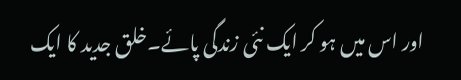اور اس میں ہو کر ایک نئی زندگی پائے۔خلق جدید کا ایک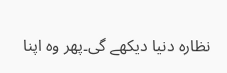نظارہ دنیا دیکھے گی۔پھر وہ اپنا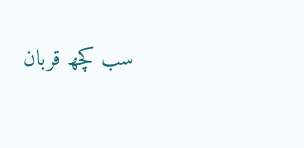سب کچھ قربان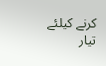کرنے کیلئے تیار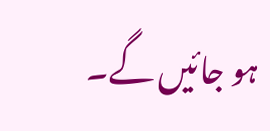ہو جائیں گے۔